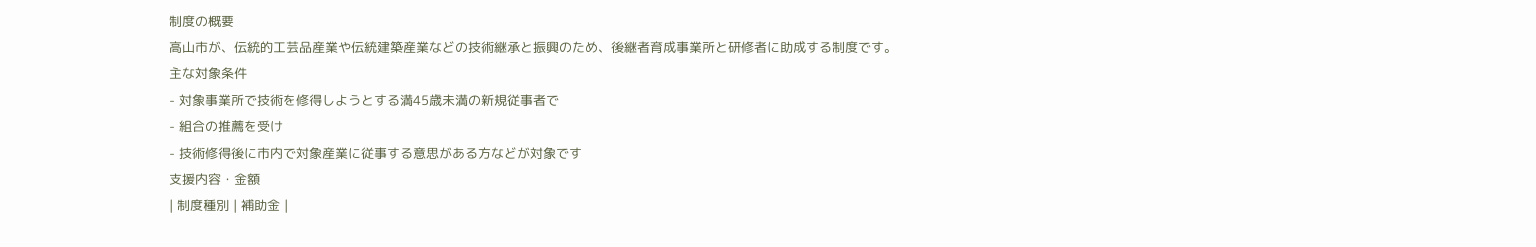制度の概要
高山市が、伝統的工芸品産業や伝統建築産業などの技術継承と振興のため、後継者育成事業所と研修者に助成する制度です。
主な対象条件
- 対象事業所で技術を修得しようとする満45歳未満の新規従事者で
- 組合の推薦を受け
- 技術修得後に市内で対象産業に従事する意思がある方などが対象です
支援内容・金額
| 制度種別 | 補助金 |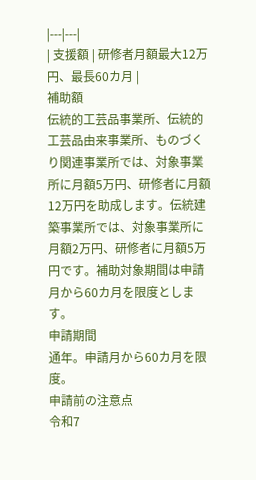|---|---|
| 支援額 | 研修者月額最大12万円、最長60カ月 |
補助額
伝統的工芸品事業所、伝統的工芸品由来事業所、ものづくり関連事業所では、対象事業所に月額5万円、研修者に月額12万円を助成します。伝統建築事業所では、対象事業所に月額2万円、研修者に月額5万円です。補助対象期間は申請月から60カ月を限度とします。
申請期間
通年。申請月から60カ月を限度。
申請前の注意点
令和7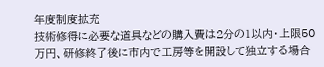年度制度拡充
技術修得に必要な道具などの購入費は2分の1以内・上限50万円、研修終了後に市内で工房等を開設して独立する場合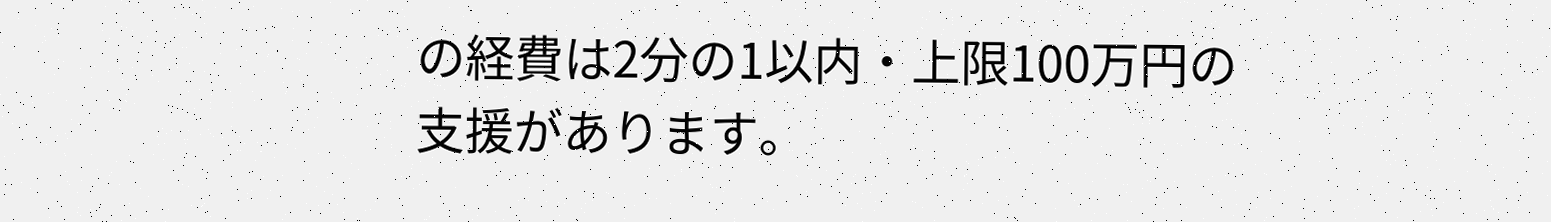の経費は2分の1以内・上限100万円の支援があります。